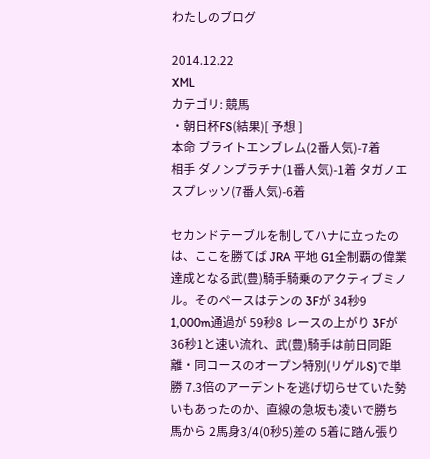わたしのブログ

2014.12.22
XML
カテゴリ: 競馬
・朝日杯FS(結果)[ 予想 ]
本命 ブライトエンブレム(2番人気)-7着
相手 ダノンプラチナ(1番人気)-1着 タガノエスプレッソ(7番人気)-6着

セカンドテーブルを制してハナに立ったのは、ここを勝てば JRA 平地 G1全制覇の偉業達成となる武(豊)騎手騎乗のアクティブミノル。そのペースはテンの 3Fが 34秒9 1,000m通過が 59秒8 レースの上がり 3Fが 36秒1と速い流れ、武(豊)騎手は前日同距離・同コースのオープン特別(リゲルS)で単勝 7.3倍のアーデントを逃げ切らせていた勢いもあったのか、直線の急坂も凌いで勝ち馬から 2馬身3/4(0秒5)差の 5着に踏ん張り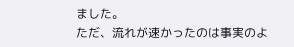ました。
ただ、流れが速かったのは事実のよ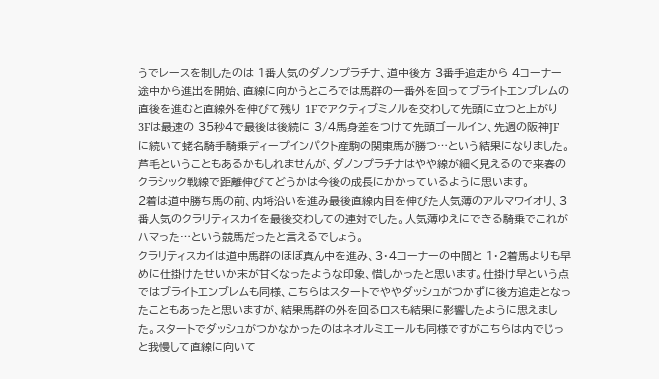うでレースを制したのは 1番人気のダノンプラチナ、道中後方 3番手追走から 4コーナー途中から進出を開始、直線に向かうところでは馬群の一番外を回ってブライトエンブレムの直後を進むと直線外を伸びて残り 1Fでアクティブミノルを交わして先頭に立つと上がり 3Fは最速の 35秒4で最後は後続に 3/4馬身差をつけて先頭ゴールイン、先週の阪神JF に続いて蛯名騎手騎乗ディープインパクト産駒の関東馬が勝つ…という結果になりました。芦毛ということもあるかもしれませんが、ダノンプラチナはやや線が細く見えるので来春のクラシック戦線で距離伸びてどうかは今後の成長にかかっているように思います。
2着は道中勝ち馬の前、内埓沿いを進み最後直線内目を伸びた人気薄のアルマワイオリ、3番人気のクラリティスカイを最後交わしての連対でした。人気薄ゆえにできる騎乗でこれがハマった…という競馬だったと言えるでしょう。
クラリティスカイは道中馬群のほぼ真ん中を進み、3・4コーナーの中間と 1・2着馬よりも早めに仕掛けたせいか末が甘くなったような印象、惜しかったと思います。仕掛け早という点ではブライトエンブレムも同様、こちらはスタートでややダッシュがつかずに後方追走となったこともあったと思いますが、結果馬群の外を回るロスも結果に影響したように思えました。スタートでダッシュがつかなかったのはネオルミエールも同様ですがこちらは内でじっと我慢して直線に向いて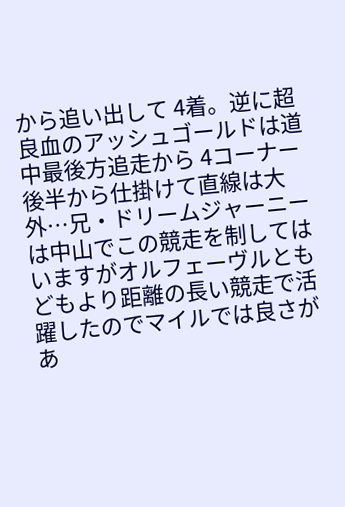から追い出して 4着。逆に超良血のアッシュゴールドは道中最後方追走から 4コーナー後半から仕掛けて直線は大外…兄・ドリームジャーニーは中山でこの競走を制してはいますがオルフェーヴルともどもより距離の長い競走で活躍したのでマイルでは良さがあ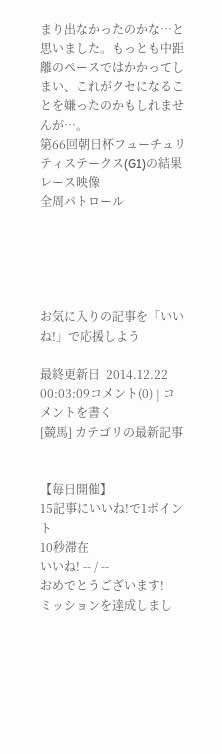まり出なかったのかな…と思いました。もっとも中距離のペースではかかってしまい、これがクセになることを嫌ったのかもしれませんが…。
第66回朝日杯フューチュリティステークス(G1)の結果
レース映像
全周パトロール





お気に入りの記事を「いいね!」で応援しよう

最終更新日  2014.12.22 00:03:09コメント(0) | コメントを書く
[競馬] カテゴリの最新記事


【毎日開催】
15記事にいいね!で1ポイント
10秒滞在
いいね! -- / --
おめでとうございます!
ミッションを達成しまし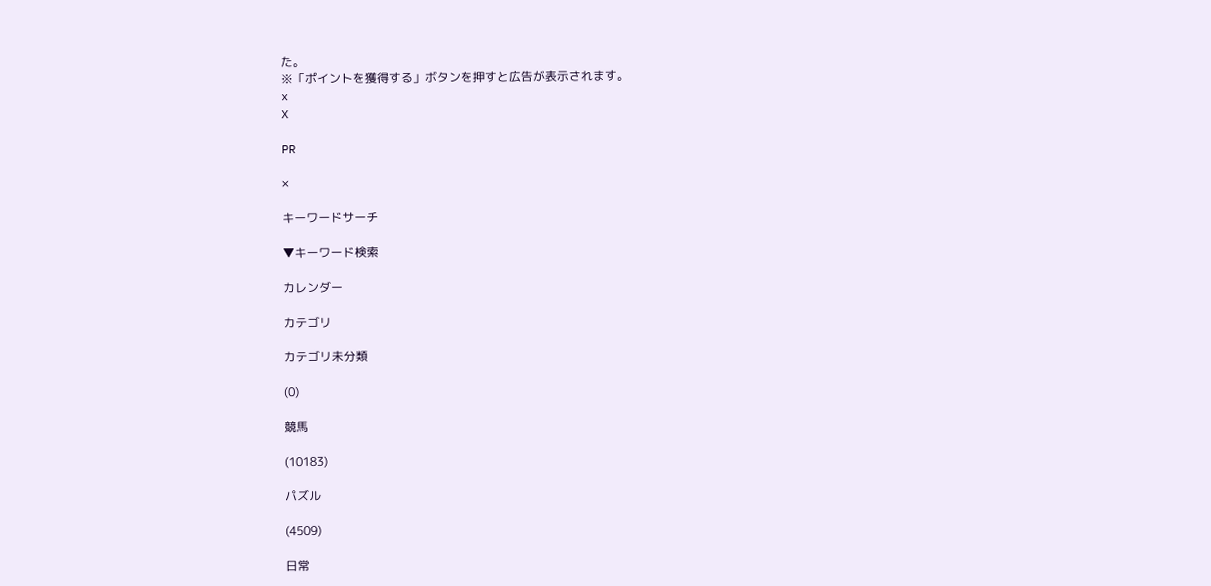た。
※「ポイントを獲得する」ボタンを押すと広告が表示されます。
x
X

PR

×

キーワードサーチ

▼キーワード検索

カレンダー

カテゴリ

カテゴリ未分類

(0)

競馬

(10183)

パズル

(4509)

日常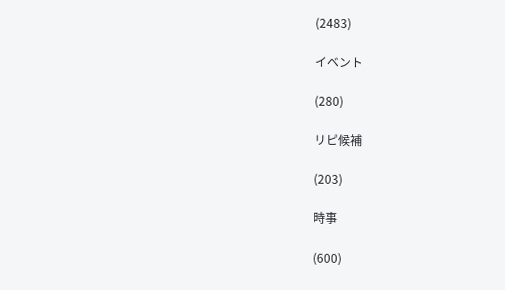(2483)

イベント

(280)

リピ候補

(203)

時事

(600)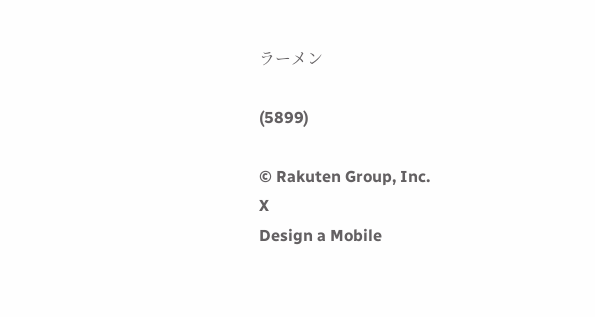ラーメン

(5899)

© Rakuten Group, Inc.
X
Design a Mobile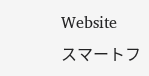Website
スマートフ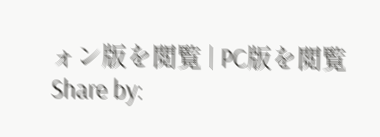ォン版を閲覧 | PC版を閲覧
Share by: